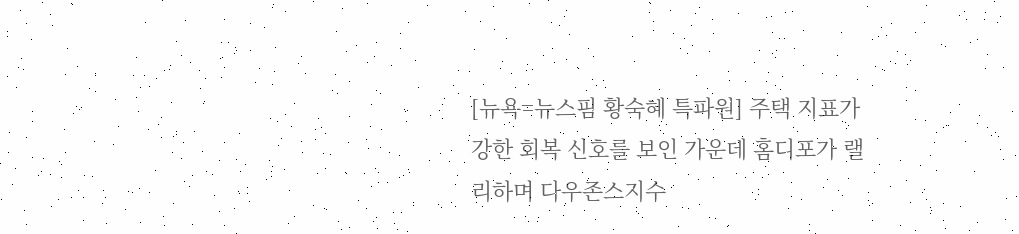[뉴욕=뉴스핌 황숙혜 특파원] 주택 지표가 강한 회복 신호를 보인 가운데 홈디포가 랠리하며 다우존스지수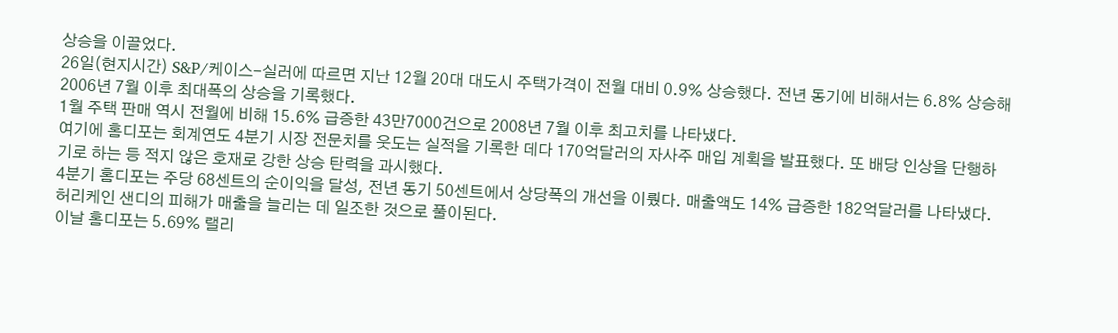상승을 이끌었다.
26일(현지시간) S&P/케이스-실러에 따르면 지난 12월 20대 대도시 주택가격이 전월 대비 0.9% 상승했다. 전년 동기에 비해서는 6.8% 상승해 2006년 7월 이후 최대폭의 상승을 기록했다.
1월 주택 판매 역시 전월에 비해 15.6% 급증한 43만7000건으로 2008년 7월 이후 최고치를 나타냈다.
여기에 홈디포는 회계연도 4분기 시장 전문치를 웃도는 실적을 기록한 데다 170억달러의 자사주 매입 계획을 발표했다. 또 배당 인상을 단행하기로 하는 등 적지 않은 호재로 강한 상승 탄력을 과시했다.
4분기 홈디포는 주당 68센트의 순이익을 달성, 전년 동기 50센트에서 상당폭의 개선을 이뤘다. 매출액도 14% 급증한 182억달러를 나타냈다. 허리케인 샌디의 피해가 매출을 늘리는 데 일조한 것으로 풀이된다.
이날 홈디포는 5.69% 랠리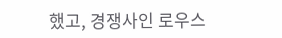했고, 경쟁사인 로우스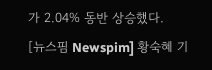가 2.04% 동반 상승했다.
[뉴스핌 Newspim] 황숙혜 기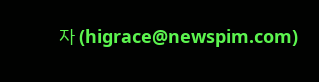자 (higrace@newspim.com)